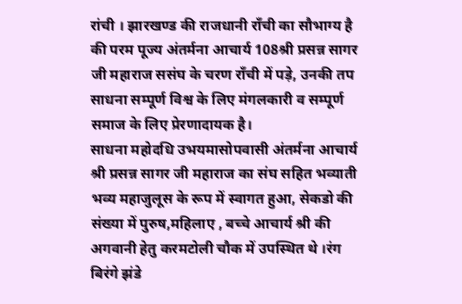रांची । झारखण्ड की राजधानी राँची का सौभाग्य है की परम पूज्य अंतर्मना आचार्य 108श्री प्रसन्न सागर जी महाराज ससंघ के चरण राँची में पड़े, उनकी तप साधना सम्पूर्ण विश्व के लिए मंगलकारी व सम्पूर्ण समाज के लिए प्रेरणादायक है।
साधना महोदधि उभयमासोपवासी अंतर्मना आचार्य श्री प्रसन्न सागर जी महाराज का संघ सहित भव्याती भव्य महाजुलूस के रूप में स्वागत हुआ, सेकडो की संख्या में पुरुष,महिलाए , बच्चे आचार्य श्री की अगवानी हेतु करमटोली चौक में उपस्थित थे ।रंग बिरंगे झंडे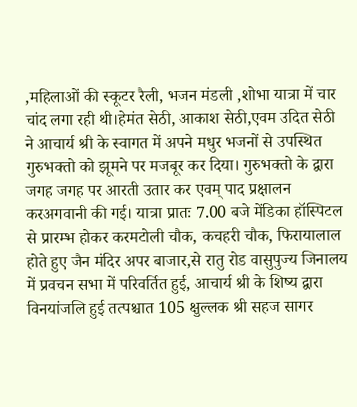,महिलाओं की स्कूटर रैली, भजन मंडली ,शोभा यात्रा में चार चांद लगा रही थी।हेमंत सेठी, आकाश सेठी,एवम उदित सेठी ने आचार्य श्री के स्वागत में अपने मधुर भजनों से उपस्थित गुरुभक्तो को झूमने पर मजबूर कर दिया। गुरुभक्तो के द्वारा जगह जगह पर आरती उतार कर एवम् पाद प्रक्षालन करअगवानी की गई। यात्रा प्रातः 7.00 बजे मेंडिका हॉस्पिटल से प्रारम्भ होकर करमटोली चौक, कचहरी चौक, फिरायालाल होते हुए जैन मंदिर अपर बाजार,से रातु रोड वासुपुज्य जिनालय में प्रवचन सभा में परिवर्तित हुई, आचार्य श्री के शिष्य द्वारा विनयांजलि हुई तत्पश्चात 105 क्षुल्लक श्री सहज सागर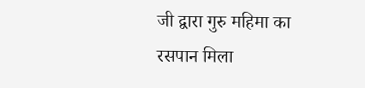जी द्वारा गुरु महिमा का रसपान मिला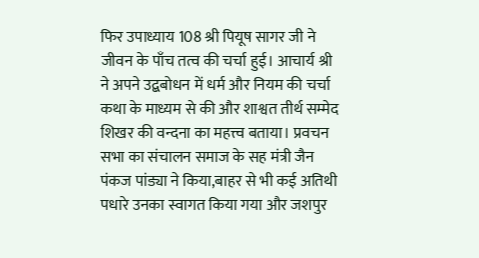फिर उपाध्याय 108 श्री पियूष सागर जी ने जीवन के पाँच तत्व की चर्चा हुई। आचार्य श्री ने अपने उद्बबोधन में धर्म और नियम की चर्चा कथा के माध्यम से की और शाश्वत तीर्थ सम्मेद शिखर की वन्दना का महत्त्व बताया। प्रवचन सभा का संचालन समाज के सह मंत्री जैन पंकज पांड्या ने किया,बाहर से भी कई अतिथी पधारे उनका स्वागत किया गया और जशपुर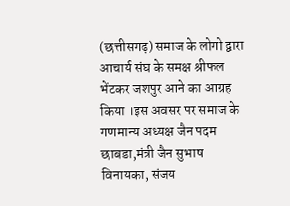(छत्तीसगढ़) समाज के लोगो द्वारा आचार्य संघ के समक्ष श्रीफल भेंटकर जशपुर आने का आग्रह किया ।इस अवसर पर समाज के गणमान्य अध्यक्ष जैन पदम छाबडा,मंत्री जैन सुभाष विनायका, संजय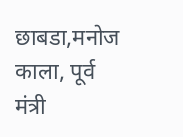छाबडा,मनोज काला, पूर्व मंत्री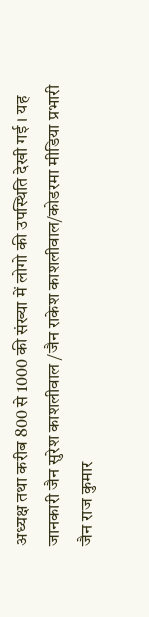अध्यक्ष तथा करीब 800 से 1000 की संख्या में लोगो की उपस्थिति देखी गई । यह जानकारी जैन सुरेश काशलीवाल /जैन राकेश काशलीवाल/कोडरमा मीडिया प्रभारी जैन राज कुमार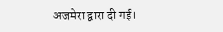अजमेरा द्वारा दी गई।